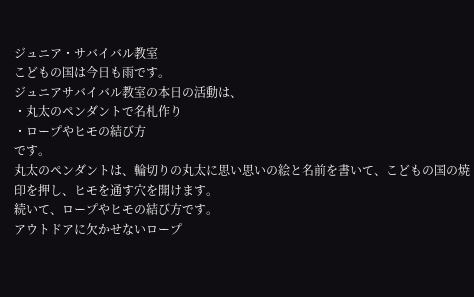ジュニア・サバイバル教室
こどもの国は今日も雨です。
ジュニアサバイバル教室の本日の活動は、
・丸太のペンダントで名札作り
・ロープやヒモの結び方
です。
丸太のペンダントは、輪切りの丸太に思い思いの絵と名前を書いて、こどもの国の焼印を押し、ヒモを通す穴を開けます。
続いて、ロープやヒモの結び方です。
アウトドアに欠かせないロープ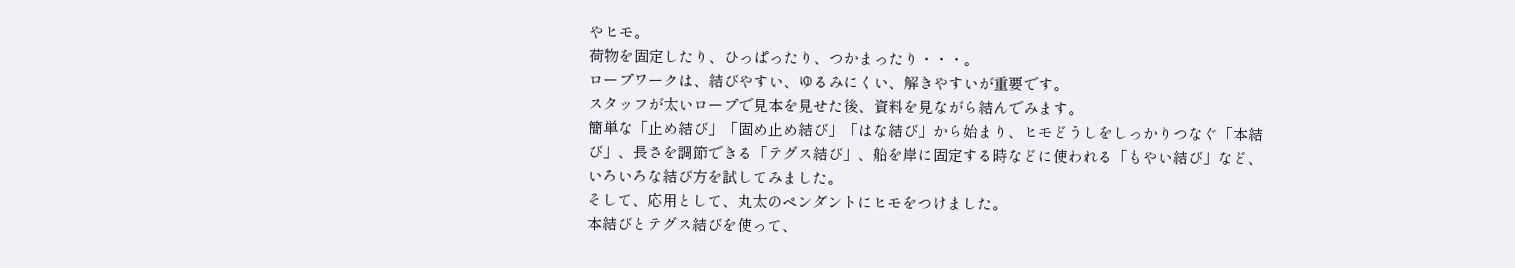やヒモ。
荷物を固定したり、ひっぱったり、つかまったり・・・。
ロープワークは、結びやすい、ゆるみにくい、解きやすいが重要です。
スタッフが太いロープで見本を見せた後、資料を見ながら結んでみます。
簡単な「止め結び」「固め止め結び」「はな結び」から始まり、ヒモどうしをしっかりつなぐ「本結び」、長さを調節できる「テグス結び」、船を岸に固定する時などに使われる「もやい結び」など、いろいろな結び方を試してみました。
そして、応用として、丸太のペンダントにヒモをつけました。
本結びとテグス結びを使って、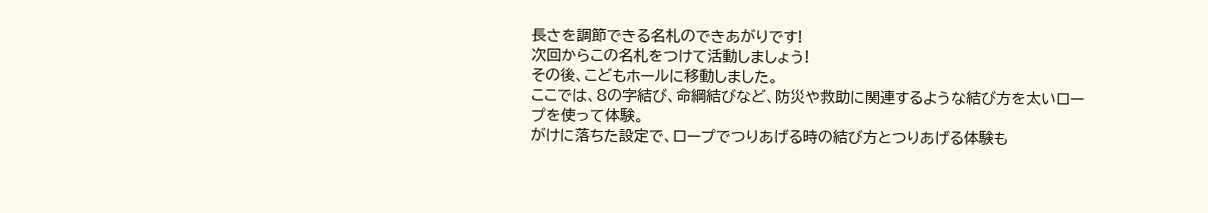長さを調節できる名札のできあがりです!
次回からこの名札をつけて活動しましょう!
その後、こどもホールに移動しました。
ここでは、8の字結び、命綱結びなど、防災や救助に関連するような結び方を太いロープを使って体験。
がけに落ちた設定で、ロープでつりあげる時の結び方とつりあげる体験も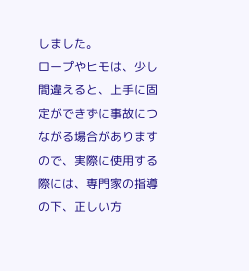しました。
ロープやヒモは、少し間違えると、上手に固定ができずに事故につながる場合がありますので、実際に使用する際には、専門家の指導の下、正しい方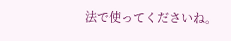法で使ってくださいね。